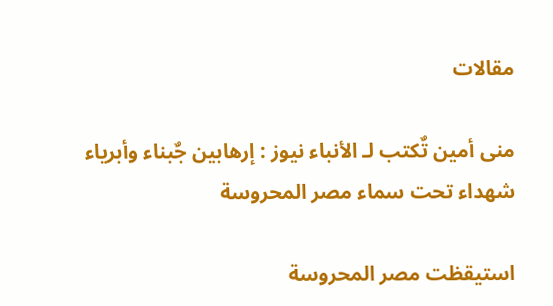مقالات

منى أمين تٌكتب لـ الأنباء نيوز : إرهابين جٌبناء وأبرياء شهداء تحت سماء مصر المحروسة

استيقظت مصر المحروسة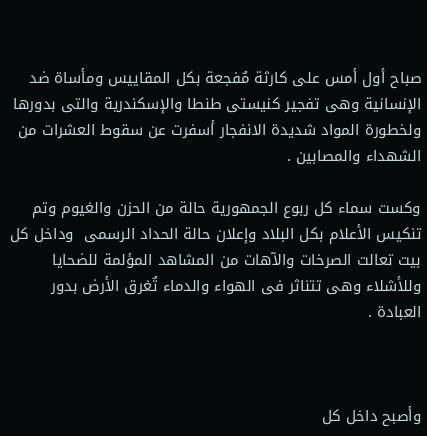صباح أول أمس على كارثة مٌفجعة بكل المقاييس ومأساة ضد الإنسانية وهى تفجير كنيستى طنطا والإسكندرية والتى بدورها ولخطورة المواد شديدة الانفجار أسفرت عن سقوط العشرات من الشهداء والمصابين .

وكست سماء كل ربوع الجمهورية حالة من الحزن والغيوم وتم تنكيس الأعلام بكل البلاد وإعلان حالة الحداد الرسمى  وداخل كل بيت تعالت الصرخات والآهات من المشاهد المؤلمة للضحايا وللأشلاء وهى تتناثر فى الهواء والدماء تٌغرق الأرض بدور العبادة .



وأصبح داخل كل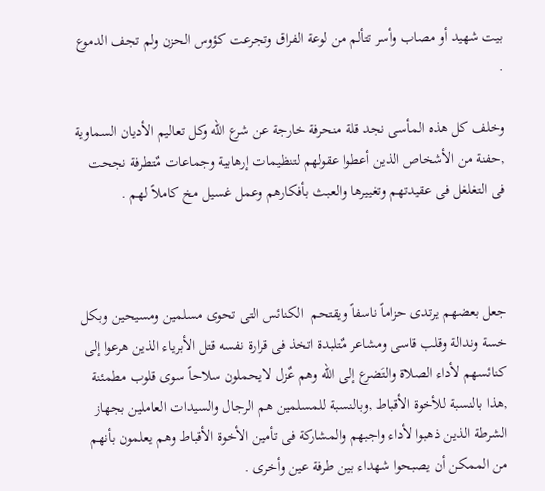بيت شهيد أو مصاب وأسر تتألم من لوعة الفراق وتجرعت كؤوس الحزن ولم تجف الدموع .

وخلف كل هذه المأسى نجد قلة منحرفة خارجة عن شرع الله وكل تعاليم الأديان السماوية ,حفنة من الأشخاص الذين أعطوا عقولهم لتنظيمات إرهابية وجماعات مٌتطرفة نجحت فى التغلغل فى عقيدتهم وتغييرها والعبث بأفكارهم وعمل غسيل مخ كاملاً لهم .



جعل بعضهم يرتدى حزاماً ناسفاً ويقتحم  الكنائس التى تحوى مسلمين ومسيحين وبكل خسة وندالة وقلب قاسى ومشاعر مٌتلبدة اتخذ فى قرارة نفسه قتل الأبرياء الذين هرعوا إلى كنائسهم لأداء الصلاة والتَضرع إلى الله وهم عٌزل لايحملون سلاحاً سوى قلوب مطمئنة ,هذا بالنسبة للأخوة الأقباط ,وبالنسبة للمسلمين هم الرجال والسيدات العاملين بجهاز الشرطة الذين ذهبوا لأداء واجبهم والمشاركة فى تأمين الأخوة الأقباط وهم يعلمون بأنهم من الممكن أن يصبحوا شهداء بين طرفة عين وأخرى .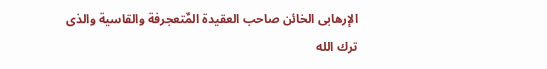الإرهابى الخائن صاحب العقيدة المٌتعجرفة والقاسية والذى ترك الله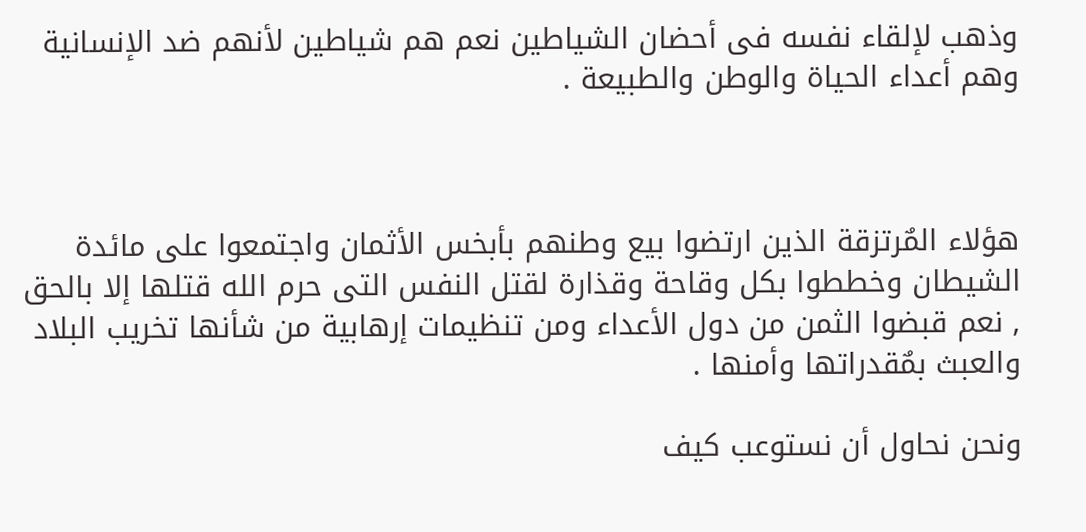وذهب لإلقاء نفسه فى أحضان الشياطين نعم هم شياطين لأنهم ضد الإنسانية وهم أعداء الحياة والوطن والطبيعة .



هؤلاء المٌرتزقة الذين ارتضوا بيع وطنهم بأبخس الأثمان واجتمعوا على مائدة الشيطان وخططوا بكل وقاحة وقذارة لقتل النفس التى حرم الله قتلها إلا بالحق , نعم قبضوا الثمن من دول الأعداء ومن تنظيمات إرهابية من شأنها تخريب البلاد والعبث بمٌقدراتها وأمنها .

ونحن نحاول أن نستوعب كيف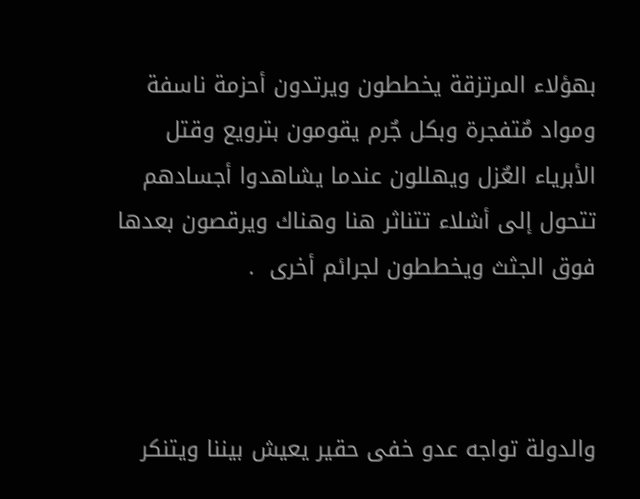بهؤلاء المرتزقة يخططون ويرتدون أحزمة ناسفة ومواد مٌتفجرة وبكل جٌرم يقومون بترويع وقتل الأبرياء العٌزل ويهللون عندما يشاهدوا أجسادهم تتحول إلى أشلاء تتناثر هنا وهناك ويرقصون بعدها فوق الجثث ويخططون لجرائم أخرى  .



والدولة تواجه عدو خفى حقير يعيش بيننا ويتنكر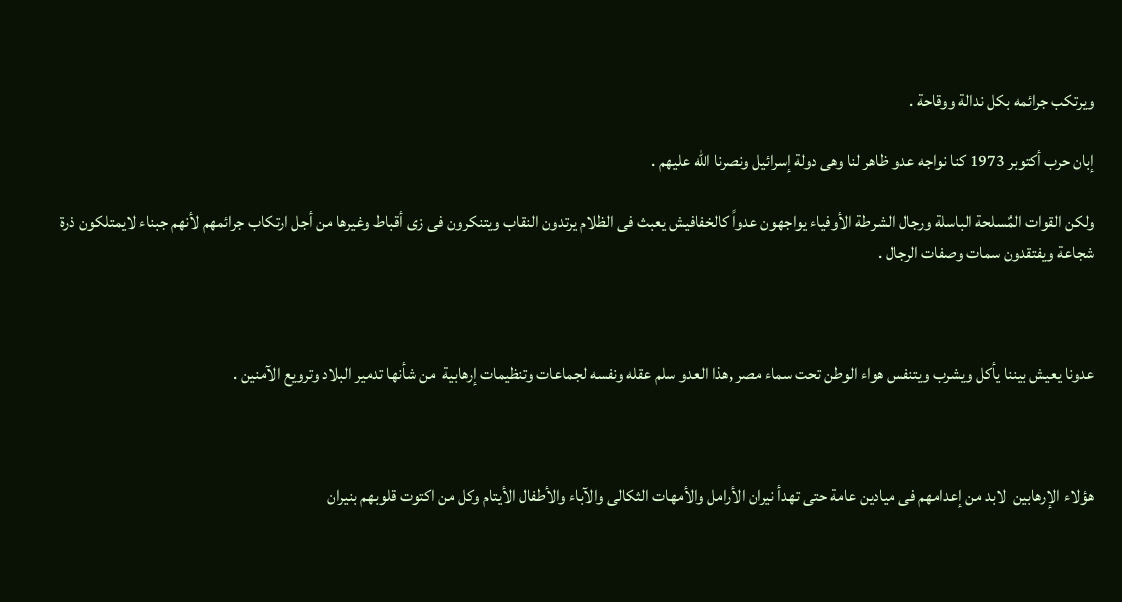ويرتكب جرائمه بكل ندالة ووقاحة .

إبان حرب أكتوبر 1973 كنا نواجه عدو ظاهر لنا وهى دولة إسرائيل ونصرنا الله عليهم .

ولكن القوات المٌسلحة الباسلة ورجال الشرطة الأوفياء يواجهون عدواً كالخفافيش يعبث فى الظلام يرتدون النقاب ويتنكرون فى زى أقباط وغيرها من أجل ارتكاب جرائمهم لأنهم جبناء لايمتلكون ذرة شجاعة ويفتقدون سمات وصفات الرجال .



عدونا يعيش بيننا يأكل ويشرب ويتنفس هواء الوطن تحت سماء مصر ,هذا العدو سلم عقله ونفسه لجماعات وتنظيمات إرهابية  من شأنها تدمير البلاد وترويع الآمنين .



هؤلاء الإرهابين  لابد من إعدامهم فى ميادين عامة حتى تهدأ نيران الأرامل والأمهات الثكالى والآباء والأطفال الأيتام وكل من اكتوت قلوبهم بنيران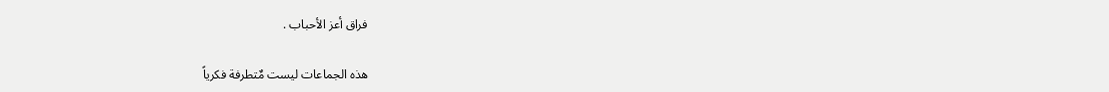فراق أعز الأحباب .

هذه الجماعات ليست مٌتطرفة فكرياً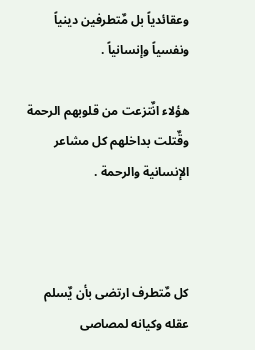وعقائدياً بل مٌتطرفين دينياً ونفسياً وإنسانياً .

هؤلاء انٌتزعت من قلوبهم الرحمة وقٌتلت بداخلهم كل مشاعر الإنسانية والرحمة .



كل مٌتطرف ارتضى بأن يٌسلم عقله وكيانه لمصاصى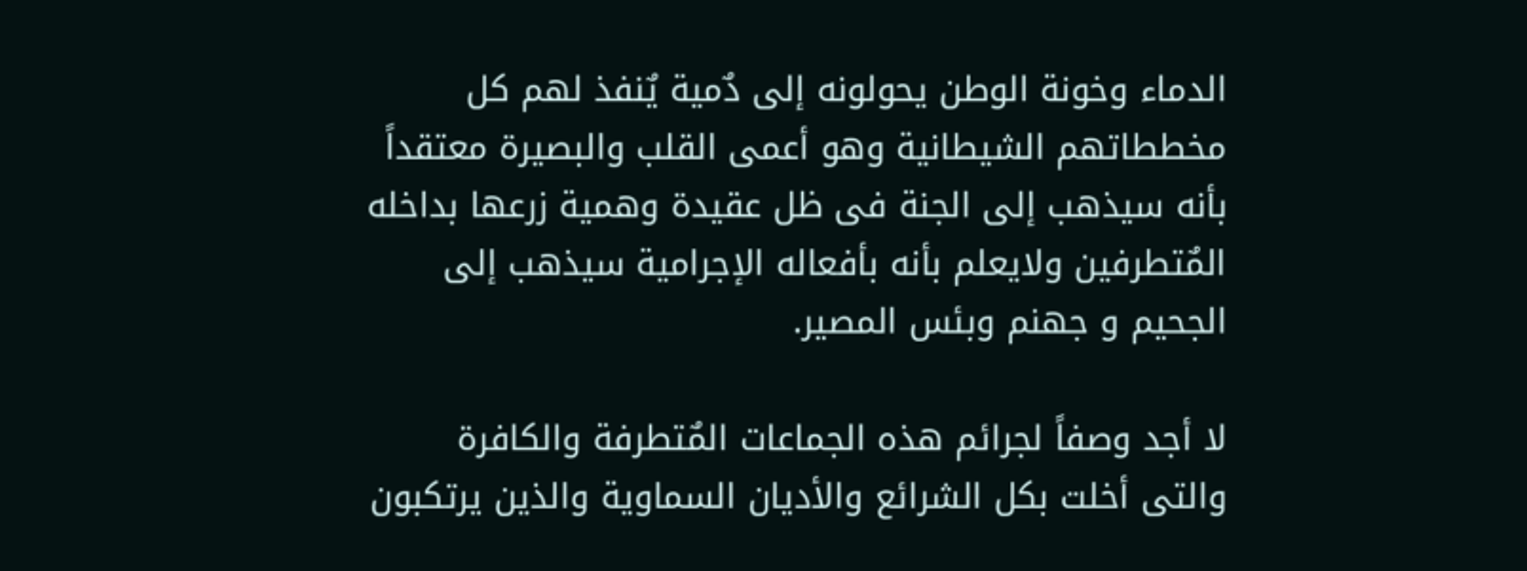الدماء وخونة الوطن يحولونه إلى دٌمية يٌنفذ لهم كل مخططاتهم الشيطانية وهو أعمى القلب والبصيرة معتقداً بأنه سيذهب إلى الجنة فى ظل عقيدة وهمية زرعها بداخله المٌتطرفين ولايعلم بأنه بأفعاله الإجرامية سيذهب إلى الجحيم و جهنم وبئس المصير.

لا أجد وصفاً لجرائم هذه الجماعات المٌتطرفة والكافرة والتى أخلت بكل الشرائع والأديان السماوية والذين يرتكبون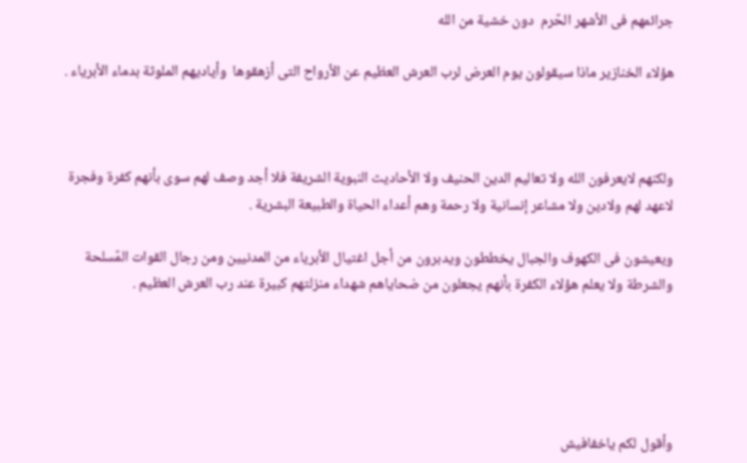جرائمهم فى الأشهر الحٌرم  دون خشية من الله

هؤلاء الخنازير ماذا سيقولون يوم العرض لرب العرش العظيم عن الأرواح التى أزهقوها  وأياديهم الملوثة بدماء الأبرياء .



ولكنهم لايعرفون الله ولا تعاليم الدين الحنيف ولا الأحاديث النبوية الشريفة فلا أجد وصف لهم سوى بأنهم كفرة وفجرة لاعهد لهم ولادين ولا مشاعر إنسانية ولا رحمة وهم أعداء الحياة والطبيعة البشرية .

ويعيشون فى الكهوف والجبال يخططون ويدبرون من أجل اغتيال الأبرياء من المدنيين ومن رجال القوات المٌسلحة والشرطة ولا يعلم هؤلاء الكفرة بأنهم يجعلون من ضحاياهم شهداء منزلتهم كبيرة عند رب العرش العظيم .





وأقول لكم ياخفافيش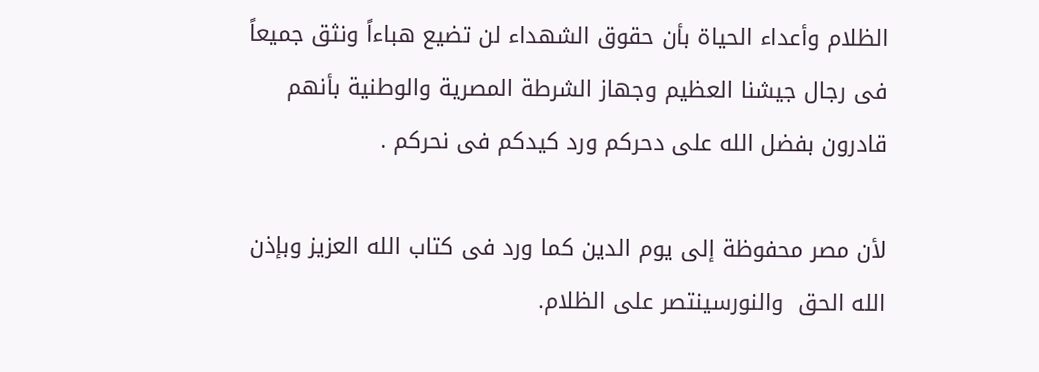الظلام وأعداء الحياة بأن حقوق الشهداء لن تضيع هباءاً ونثق جميعاً فى رجال جيشنا العظيم وجهاز الشرطة المصرية والوطنية بأنهم قادرون بفضل الله على دحركم ورد كيدكم فى نحركم .

لأن مصر محفوظة إلى يوم الدين كما ورد فى كتاب الله العزيز وبإذن الله الحق  والنورسينتصر على الظلام.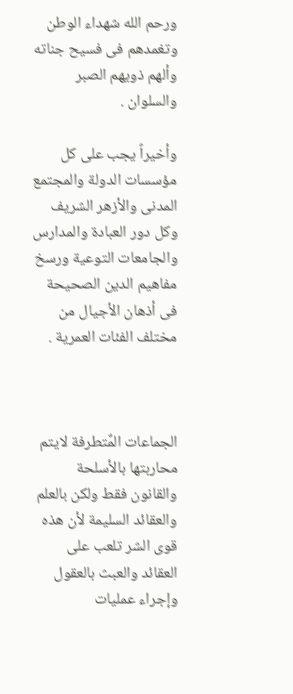ورحم الله شهداء الوطن وتغمدهم فى فسيح جناته وألهم ذويهم الصبر والسلوان .

وأخيراً يجب على كل مؤسسات الدولة والمجتمع المدنى والأزهر الشريف وكل دور العبادة والمدارس والجامعات التوعية ورسخ مفاهيم الدين الصحيحة فى أذهان الأجيال من مختلف الفئات العمرية .



الجماعات المٌتطرفة لايتم محاربتها بالأسلحة والقانون فقط ولكن بالعلم والعقائد السليمة لأن هذه قوى الشر تلعب على العقائد والعبث بالعقول وإجراء عمليات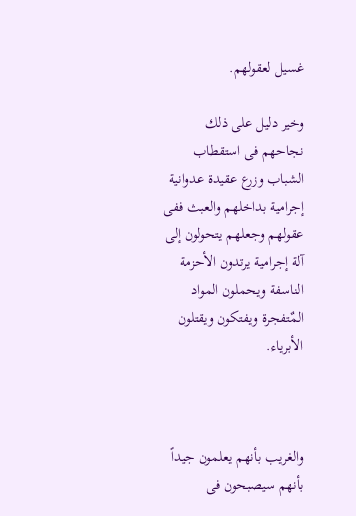غسيل لعقولهم.

وخير دليل على ذلك نجاحهم فى استقطاب الشباب وزرع عقيدة عدوانية إجرامية بداخلهم والعبث ففى عقولهم وجعلهم يتحولون إلى آلة إجرامية يرتدون الأحزمة الناسفة ويحملون المواد المٌتفجرة ويفتكون ويقتلون الأبرياء.



والغريب بأنهم يعلمون جيداً بأنهم سيصبحون فى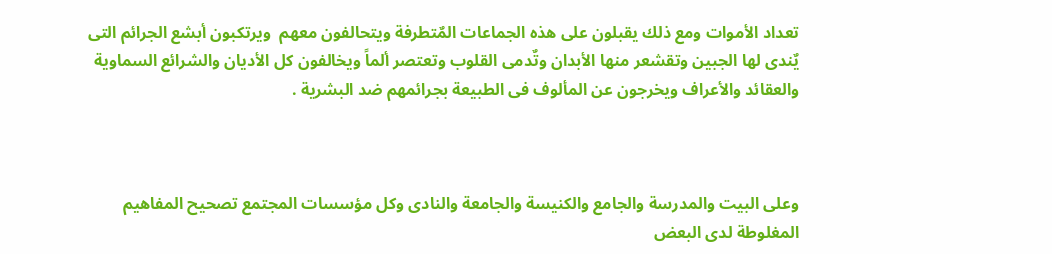تعداد الأموات ومع ذلك يقبلون على هذه الجماعات المٌتطرفة ويتحالفون معهم  ويرتكبون أبشع الجرائم التى يٌندى لها الجبين وتقشعر منها الأبدان وتٌدمى القلوب وتعتصر ألماً ويخالفون كل الأديان والشرائع السماوية والعقائد والأعراف ويخرجون عن المألوف فى الطبيعة بجرائمهم ضد البشرية .



وعلى البيت والمدرسة والجامع والكنيسة والجامعة والنادى وكل مؤسسات المجتمع تصحيح المفاهيم المغلوطة لدى البعض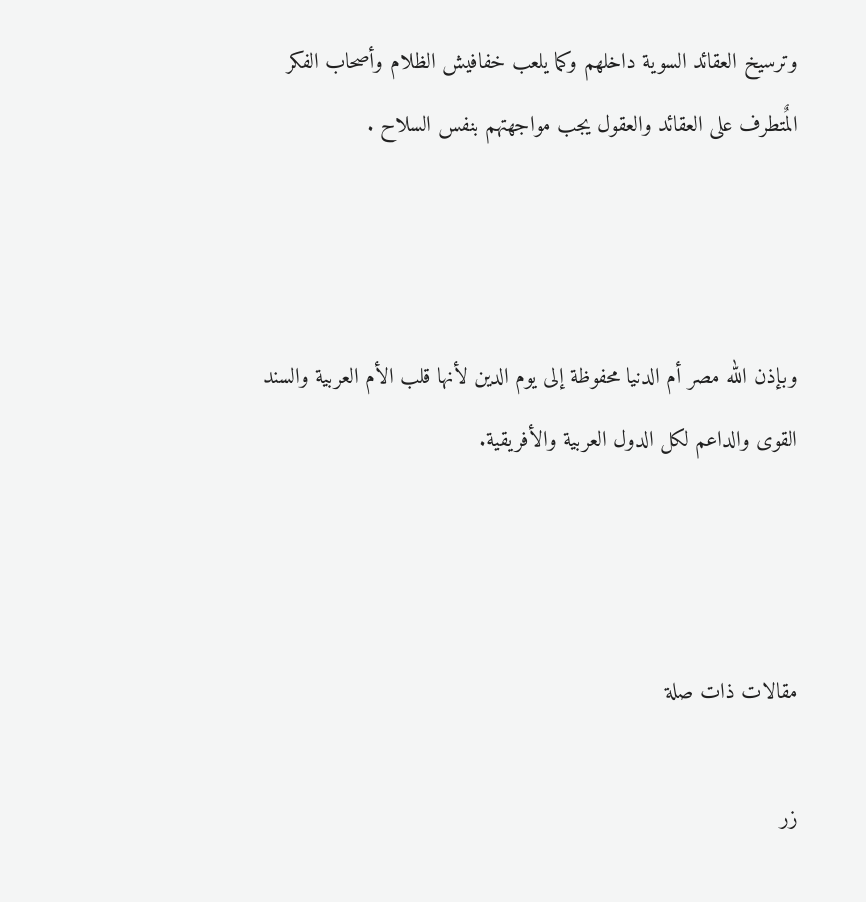وترسيخ العقائد السوية داخلهم وكما يلعب خفافيش الظلام وأصحاب الفكر المٌتطرف على العقائد والعقول يجب مواجهتهم بنفس السلاح .



وبإذن الله مصر أم الدنيا محفوظة إلى يوم الدين لأنها قلب الأم العربية والسند القوى والداعم لكل الدول العربية والأفريقية.



مقالات ذات صلة

زر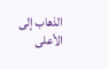الذهاب إلى الأعلى